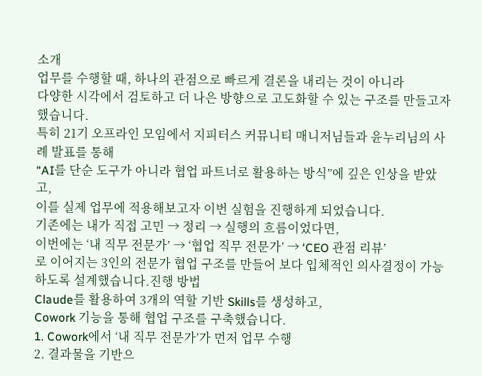소개
업무를 수행할 때, 하나의 관점으로 빠르게 결론을 내리는 것이 아니라
다양한 시각에서 검토하고 더 나은 방향으로 고도화할 수 있는 구조를 만들고자 했습니다.
특히 21기 오프라인 모임에서 지피터스 커뮤니티 매니저님들과 윤누리님의 사례 발표를 통해
“AI를 단순 도구가 아니라 협업 파트너로 활용하는 방식”에 깊은 인상을 받았고,
이를 실제 업무에 적용해보고자 이번 실험을 진행하게 되었습니다.
기존에는 내가 직접 고민 → 정리 → 실행의 흐름이었다면,
이번에는 ‘내 직무 전문가’ → ‘협업 직무 전문가’ → ‘CEO 관점 리뷰’
로 이어지는 3인의 전문가 협업 구조를 만들어 보다 입체적인 의사결정이 가능하도록 설계했습니다.진행 방법
Claude를 활용하여 3개의 역할 기반 Skills를 생성하고,
Cowork 기능을 통해 협업 구조를 구축했습니다.
1. Cowork에서 ‘내 직무 전문가’가 먼저 업무 수행
2. 결과물을 기반으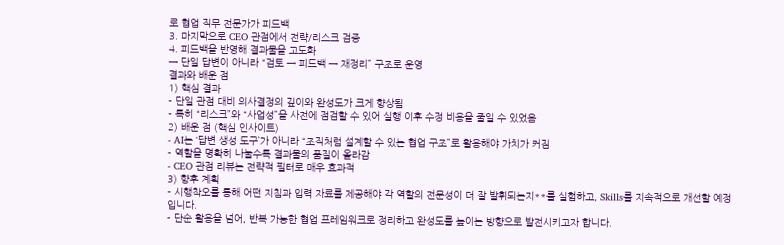로 협업 직무 전문가가 피드백
3. 마지막으로 CEO 관점에서 전략/리스크 검증
4. 피드백을 반영해 결과물을 고도화
→ 단일 답변이 아니라 “검토 → 피드백 → 재정리” 구조로 운영
결과와 배운 점
1) 핵심 결과
- 단일 관점 대비 의사결정의 깊이와 완성도가 크게 향상됨
- 특히 “리스크”와 “사업성”을 사전에 점검할 수 있어 실행 이후 수정 비용을 줄일 수 있었음
2) 배운 점 (핵심 인사이트)
- AI는 ‘답변 생성 도구’가 아니라 “조직처럼 설계할 수 있는 협업 구조”로 활용해야 가치가 커짐
- 역할을 명확히 나눌수록 결과물의 품질이 올라감
- CEO 관점 리뷰는 전략적 필터로 매우 효과적
3) 향후 계획
- 시행착오를 통해 어떤 지침과 입력 자료를 제공해야 각 역할의 전문성이 더 잘 발휘되는지**를 실험하고, Skills를 지속적으로 개선할 예정입니다.
- 단순 활용을 넘어, 반복 가능한 협업 프레임워크로 정리하고 완성도를 높이는 방향으로 발전시키고자 합니다.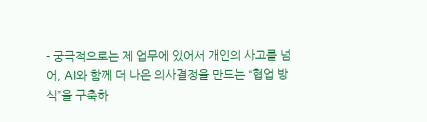- 궁극적으로는 제 업무에 있어서 개인의 사고를 넘어, AI와 함께 더 나은 의사결정을 만드는 “협업 방식”을 구축하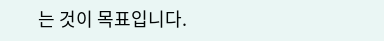는 것이 목표입니다.